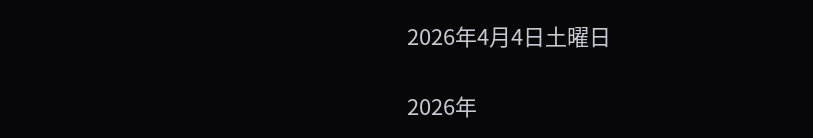2026年4月4日土曜日

2026年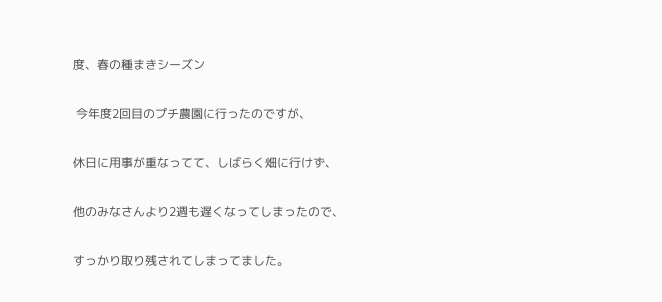度、春の種まきシーズン

 今年度2回目のプチ農園に行ったのですが、

休日に用事が重なってて、しばらく畑に行けず、

他のみなさんより2週も遅くなってしまったので、

すっかり取り残されてしまってました。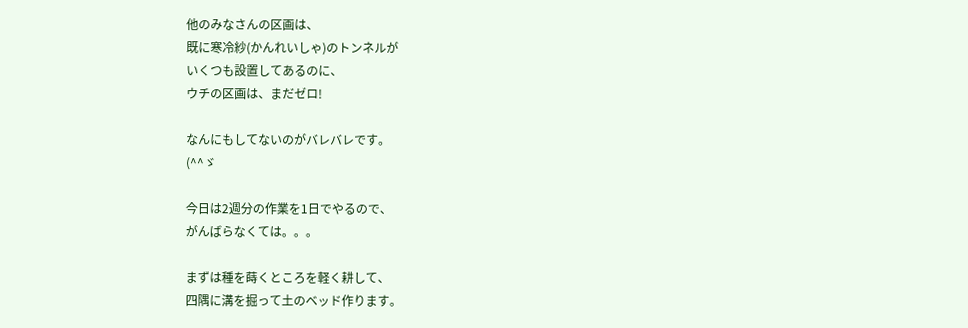他のみなさんの区画は、
既に寒冷紗(かんれいしゃ)のトンネルが
いくつも設置してあるのに、
ウチの区画は、まだゼロ!

なんにもしてないのがバレバレです。
(^^ゞ

今日は2週分の作業を1日でやるので、
がんばらなくては。。。

まずは種を蒔くところを軽く耕して、
四隅に溝を掘って土のベッド作ります。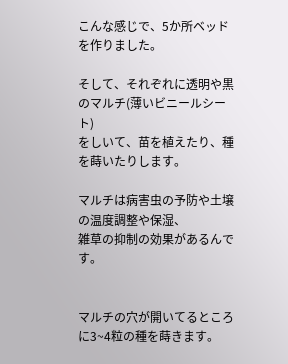こんな感じで、5か所ベッドを作りました。

そして、それぞれに透明や黒のマルチ(薄いビニールシート)
をしいて、苗を植えたり、種を蒔いたりします。

マルチは病害虫の予防や土壌の温度調整や保湿、
雑草の抑制の効果があるんです。


マルチの穴が開いてるところに3~4粒の種を蒔きます。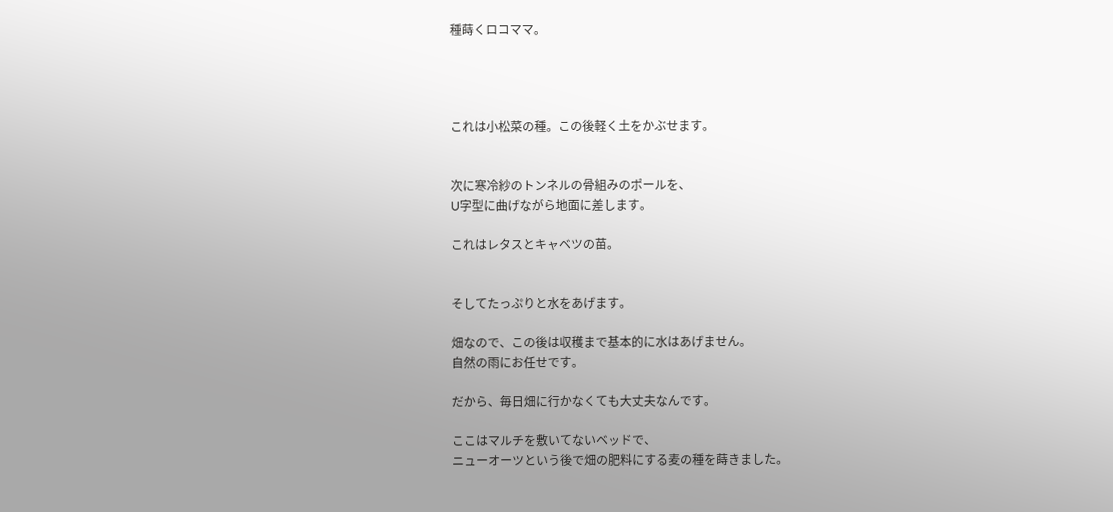種蒔くロコママ。




これは小松菜の種。この後軽く土をかぶせます。


次に寒冷紗のトンネルの骨組みのポールを、
U字型に曲げながら地面に差します。

これはレタスとキャベツの苗。


そしてたっぷりと水をあげます。

畑なので、この後は収穫まで基本的に水はあげません。
自然の雨にお任せです。

だから、毎日畑に行かなくても大丈夫なんです。

ここはマルチを敷いてないベッドで、
ニューオーツという後で畑の肥料にする麦の種を蒔きました。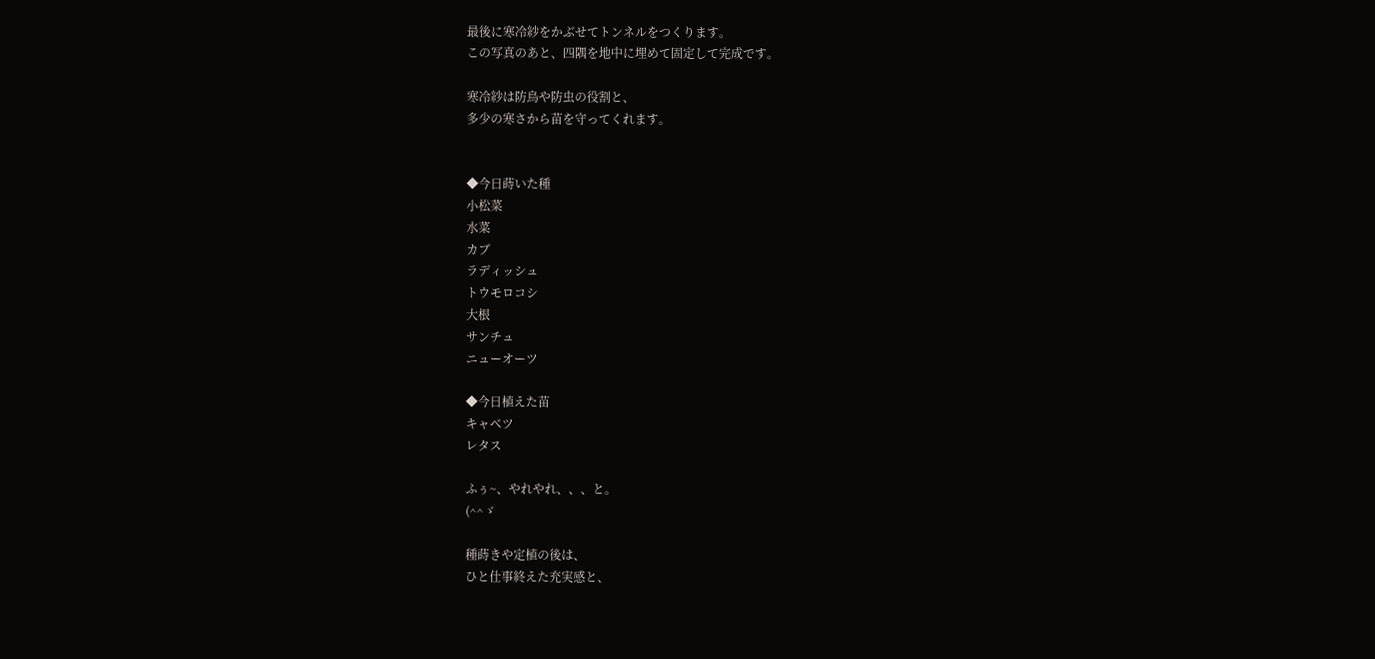最後に寒冷紗をかぶせてトンネルをつくります。
この写真のあと、四隅を地中に埋めて固定して完成です。

寒冷紗は防鳥や防虫の役割と、
多少の寒さから苗を守ってくれます。


◆今日蒔いた種
小松菜
水菜
カブ
ラディッシュ
トウモロコシ
大根
サンチュ
ニューオーツ

◆今日植えた苗
キャベツ
レタス

ふぅ~、やれやれ、、、と。
(^^ゞ

種蒔きや定植の後は、
ひと仕事終えた充実感と、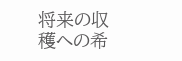将来の収穫への希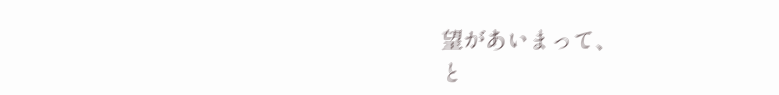望があいまって、
と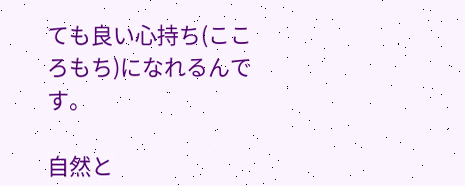ても良い心持ち(こころもち)になれるんです。

自然と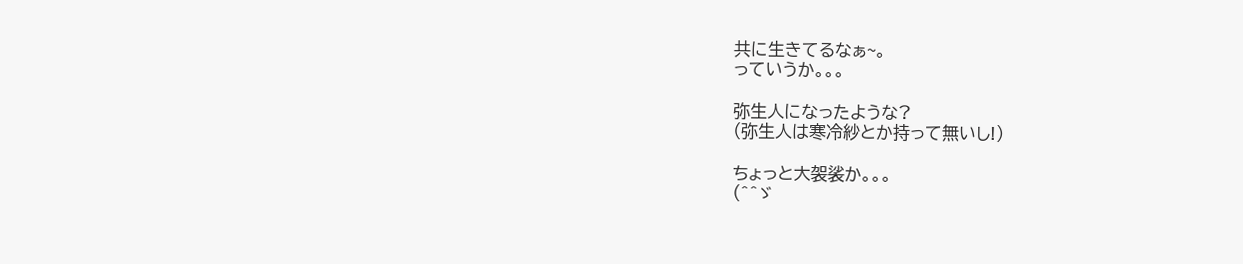共に生きてるなぁ~。
っていうか。。。

弥生人になったような?
(弥生人は寒冷紗とか持って無いし!)

ちょっと大袈裟か。。。
(^^ゞ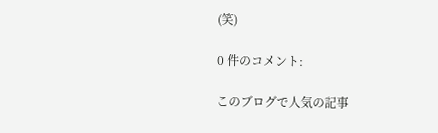(笑)

0 件のコメント:

このブログで人気の記事